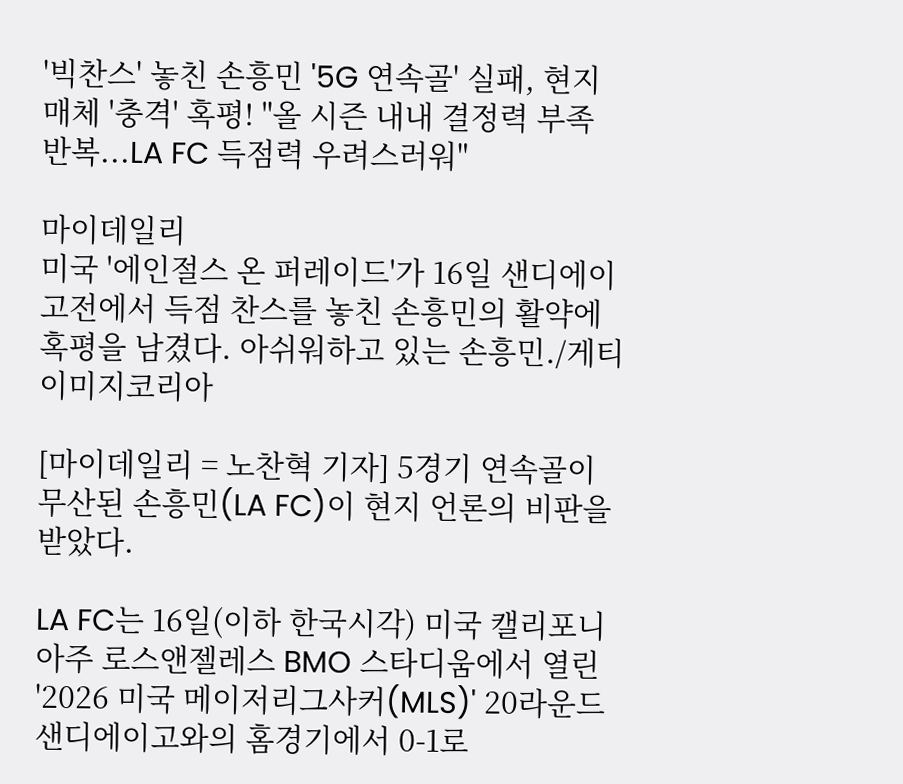'빅찬스' 놓친 손흥민 '5G 연속골' 실패, 현지 매체 '충격' 혹평! "올 시즌 내내 결정력 부족 반복...LA FC 득점력 우려스러워"

마이데일리
미국 '에인절스 온 퍼레이드'가 16일 샌디에이고전에서 득점 찬스를 놓친 손흥민의 활약에 혹평을 남겼다. 아쉬워하고 있는 손흥민./게티이미지코리아

[마이데일리 = 노찬혁 기자] 5경기 연속골이 무산된 손흥민(LA FC)이 현지 언론의 비판을 받았다.

LA FC는 16일(이하 한국시각) 미국 캘리포니아주 로스앤젤레스 BMO 스타디움에서 열린 '2026 미국 메이저리그사커(MLS)' 20라운드 샌디에이고와의 홈경기에서 0-1로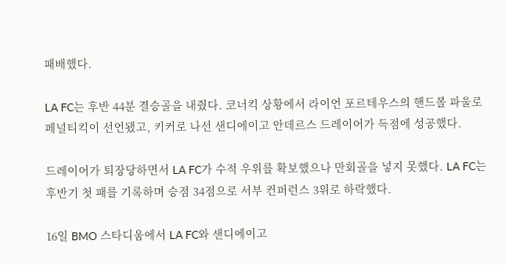패배했다.

LA FC는 후반 44분 결승골을 내줬다. 코너킥 상황에서 라이언 포르테우스의 핸드볼 파울로 페널티킥이 선언됐고, 키커로 나선 샌디에이고 안데르스 드레이어가 득점에 성공했다.

드레이어가 퇴장당하면서 LA FC가 수적 우위를 확보했으나 만회골을 넣지 못했다. LA FC는 후반기 첫 패를 기록하며 승점 34점으로 서부 컨퍼런스 3위로 하락했다.

16일 BMO 스타디움에서 LA FC와 샌디에이고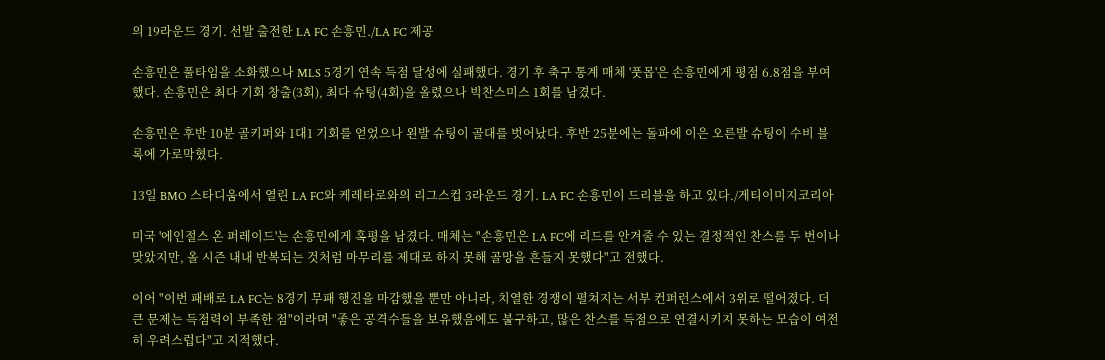의 19라운드 경기. 선발 출전한 LA FC 손흥민./LA FC 제공

손흥민은 풀타임을 소화했으나 MLS 5경기 연속 득점 달성에 실패했다. 경기 후 축구 통계 매체 '풋몹'은 손흥민에게 평점 6.8점을 부여했다. 손흥민은 최다 기회 창출(3회), 최다 슈팅(4회)을 올렸으나 빅찬스미스 1회를 남겼다.

손흥민은 후반 10분 골키퍼와 1대1 기회를 얻었으나 왼발 슈팅이 골대를 벗어났다. 후반 25분에는 돌파에 이은 오른발 슈팅이 수비 블록에 가로막혔다.

13일 BMO 스타디움에서 열린 LA FC와 케레타로와의 리그스컵 3라운드 경기. LA FC 손흥민이 드리블을 하고 있다./게티이미지코리아

미국 '에인절스 온 퍼레이드'는 손흥민에게 혹평을 남겼다. 매체는 "손흥민은 LA FC에 리드를 안겨줄 수 있는 결정적인 찬스를 두 번이나 맞았지만, 올 시즌 내내 반복되는 것처럼 마무리를 제대로 하지 못해 골망을 흔들지 못했다"고 전했다.

이어 "이번 패배로 LA FC는 8경기 무패 행진을 마감했을 뿐만 아니라, 치열한 경쟁이 펼쳐지는 서부 컨퍼런스에서 3위로 떨어졌다. 더 큰 문제는 득점력이 부족한 점"이라며 "좋은 공격수들을 보유했음에도 불구하고, 많은 찬스를 득점으로 연결시키지 못하는 모습이 여전히 우려스럽다"고 지적했다.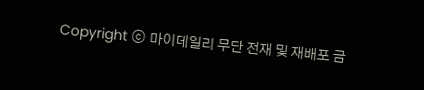Copyright ⓒ 마이데일리 무단 전재 및 재배포 금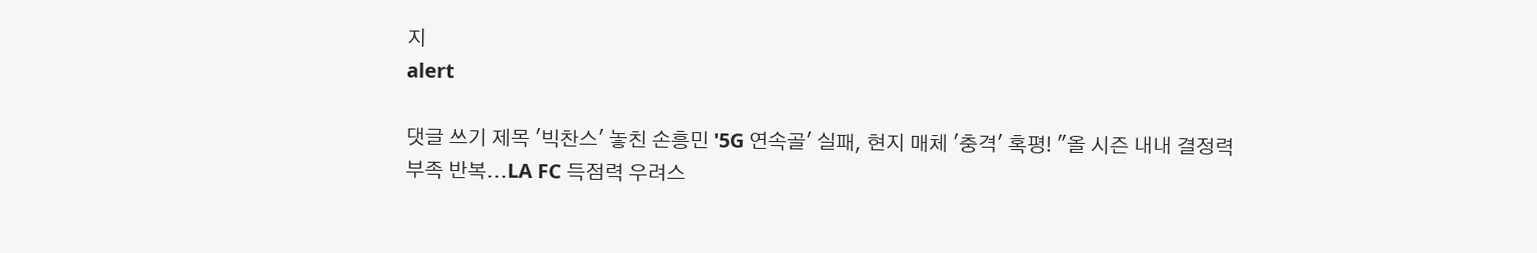지
alert

댓글 쓰기 제목 '빅찬스' 놓친 손흥민 '5G 연속골' 실패, 현지 매체 '충격' 혹평! "올 시즌 내내 결정력 부족 반복...LA FC 득점력 우려스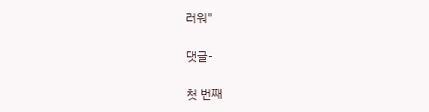러워"

댓글-

첫 번째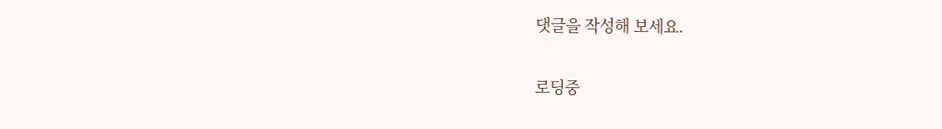댓글을 작성해 보세요.

로딩중